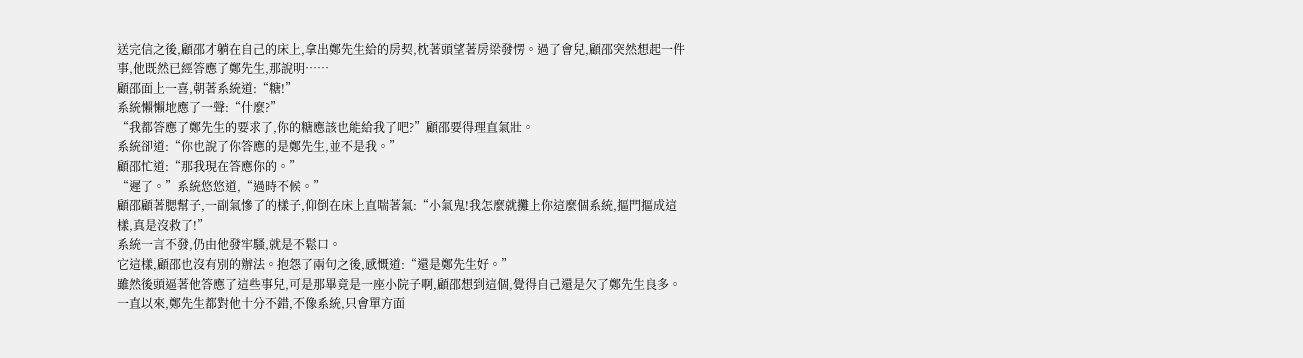送完信之後,顧邵才躺在自己的床上,拿出鄭先生給的房契,枕著頭望著房梁發愣。過了會兒,顧邵突然想起一件事,他既然已經答應了鄭先生,那說明……
顧邵面上一喜,朝著系統道:“糖!”
系統懶懶地應了一聲:“什麼?”
“我都答應了鄭先生的要求了,你的糖應該也能給我了吧?”顧邵要得理直氣壯。
系統卻道:“你也說了你答應的是鄭先生,並不是我。”
顧邵忙道:“那我現在答應你的。”
“遲了。”系統悠悠道,“過時不候。”
顧邵顧著腮幫子,一副氣慘了的樣子,仰倒在床上直喘著氣:“小氣鬼!我怎麼就攤上你這麼個系統,摳門摳成這樣,真是沒救了!”
系統一言不發,仍由他發牢騷,就是不鬆口。
它這樣,顧邵也沒有別的辦法。抱怨了兩句之後,感慨道:“還是鄭先生好。”
雖然後頭逼著他答應了這些事兒,可是那畢竟是一座小院子啊,顧邵想到這個,覺得自己還是欠了鄭先生良多。一直以來,鄭先生都對他十分不錯,不像系統,只會單方面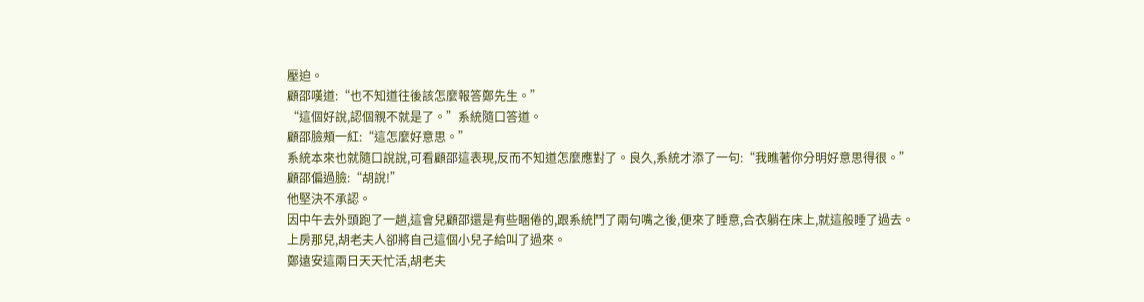壓迫。
顧邵嘆道:“也不知道往後該怎麼報答鄭先生。”
“這個好說,認個親不就是了。”系統隨口答道。
顧邵臉頰一紅:“這怎麼好意思。”
系統本來也就隨口說說,可看顧邵這表現,反而不知道怎麼應對了。良久,系統才添了一句:“我瞧著你分明好意思得很。”
顧邵偏過臉:“胡說!”
他堅決不承認。
因中午去外頭跑了一趟,這會兒顧邵還是有些睏倦的,跟系統鬥了兩句嘴之後,便來了睡意,合衣躺在床上,就這般睡了過去。
上房那兒,胡老夫人卻將自己這個小兒子給叫了過來。
鄭遠安這兩日天天忙活,胡老夫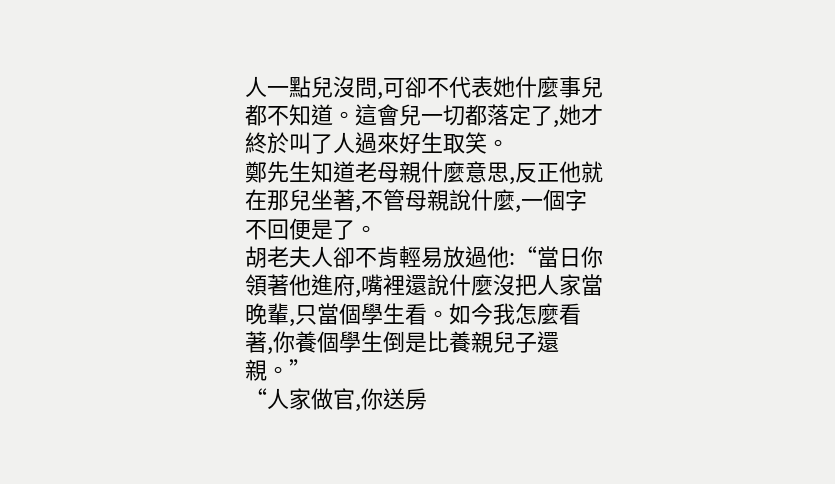人一點兒沒問,可卻不代表她什麼事兒都不知道。這會兒一切都落定了,她才終於叫了人過來好生取笑。
鄭先生知道老母親什麼意思,反正他就在那兒坐著,不管母親說什麼,一個字不回便是了。
胡老夫人卻不肯輕易放過他:“當日你領著他進府,嘴裡還說什麼沒把人家當晚輩,只當個學生看。如今我怎麼看著,你養個學生倒是比養親兒子還親。”
“人家做官,你送房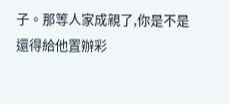子。那等人家成親了,你是不是還得給他置辦彩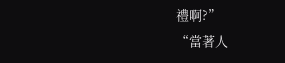禮啊?”
“當著人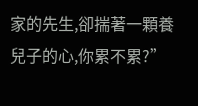家的先生,卻揣著一顆養兒子的心,你累不累?”